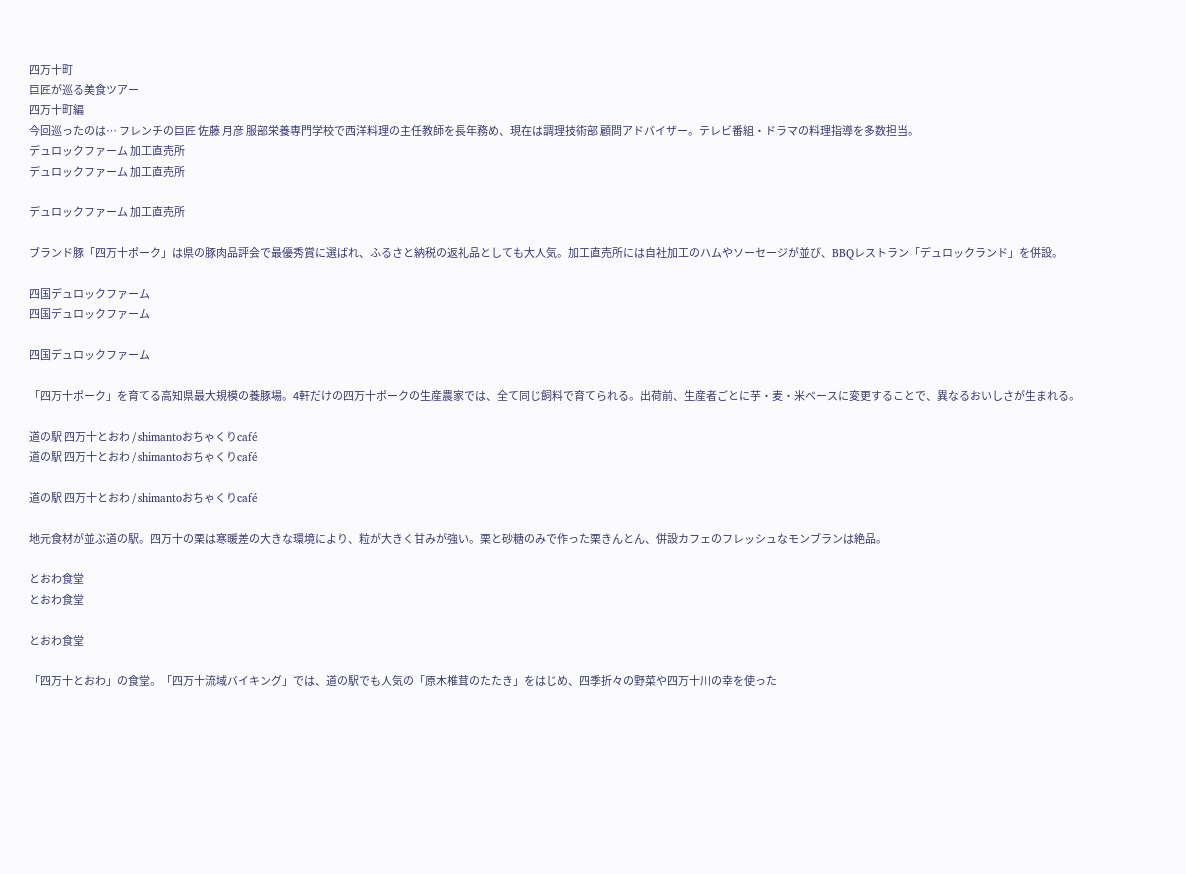四万十町
巨匠が巡る美食ツアー
四万十町編
今回巡ったのは… フレンチの巨匠 佐藤 月彦 服部栄養専門学校で西洋料理の主任教師を長年務め、現在は調理技術部 顧問アドバイザー。テレビ番組・ドラマの料理指導を多数担当。
デュロックファーム 加工直売所
デュロックファーム 加工直売所

デュロックファーム 加工直売所

ブランド豚「四万十ポーク」は県の豚肉品評会で最優秀賞に選ばれ、ふるさと納税の返礼品としても大人気。加工直売所には自社加工のハムやソーセージが並び、BBQレストラン「デュロックランド」を併設。

四国デュロックファーム
四国デュロックファーム

四国デュロックファーム

「四万十ポーク」を育てる高知県最大規模の養豚場。4軒だけの四万十ポークの生産農家では、全て同じ飼料で育てられる。出荷前、生産者ごとに芋・麦・米ベースに変更することで、異なるおいしさが生まれる。

道の駅 四万十とおわ / shimantoおちゃくりcafé
道の駅 四万十とおわ / shimantoおちゃくりcafé

道の駅 四万十とおわ / shimantoおちゃくりcafé

地元食材が並ぶ道の駅。四万十の栗は寒暖差の大きな環境により、粒が大きく甘みが強い。栗と砂糖のみで作った栗きんとん、併設カフェのフレッシュなモンブランは絶品。

とおわ食堂
とおわ食堂

とおわ食堂

「四万十とおわ」の食堂。「四万十流域バイキング」では、道の駅でも人気の「原木椎茸のたたき」をはじめ、四季折々の野菜や四万十川の幸を使った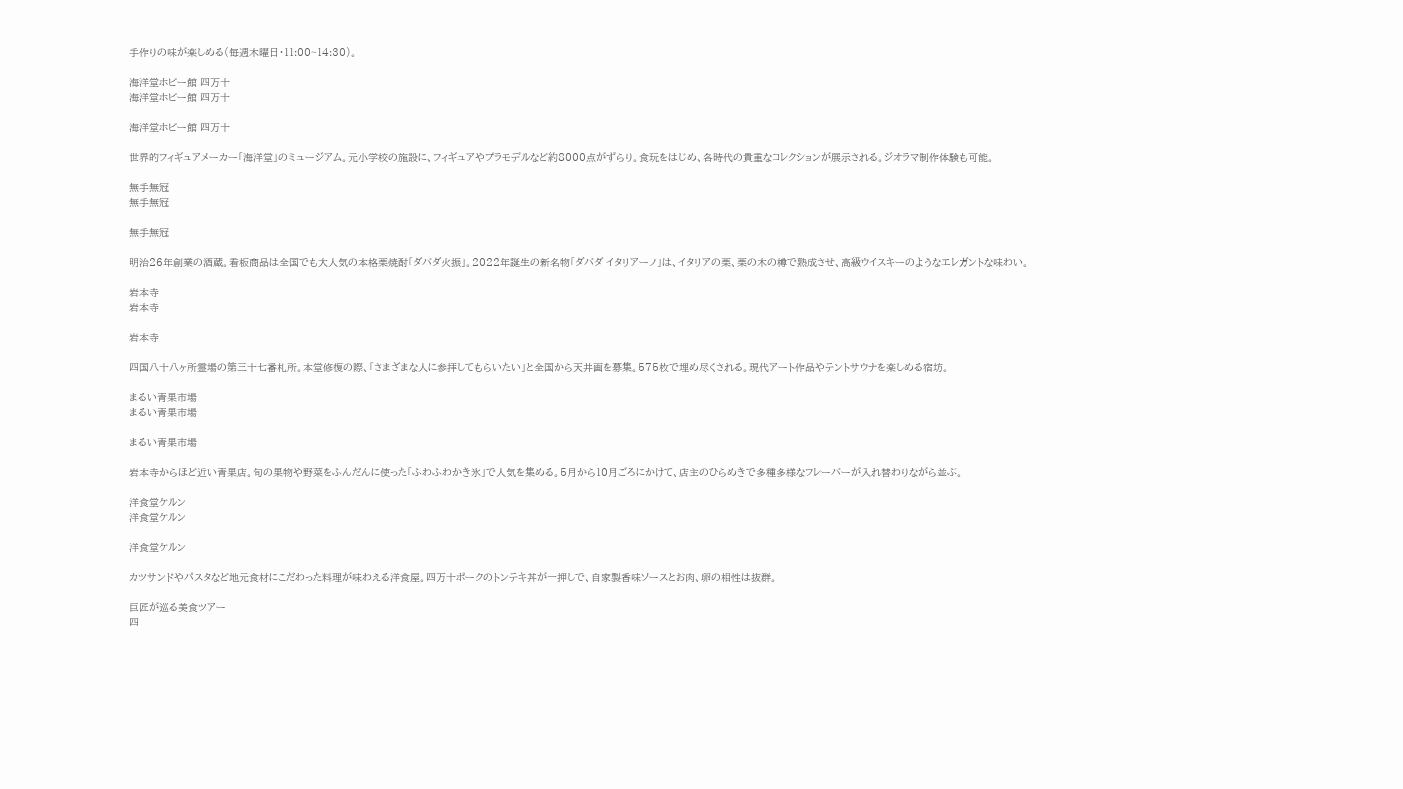手作りの味が楽しめる(毎週木曜日・11:00~14:30)。

海洋堂ホビー館 四万十
海洋堂ホビー館 四万十

海洋堂ホビー館 四万十

世界的フィギュアメーカー「海洋堂」のミュージアム。元小学校の施設に、フィギュアやプラモデルなど約8000点がずらり。食玩をはじめ、各時代の貴重なコレクションが展示される。ジオラマ制作体験も可能。

無手無冠
無手無冠

無手無冠

明治26年創業の酒蔵。看板商品は全国でも大人気の本格栗焼酎「ダバダ火振」。2022年誕生の新名物「ダバダ イタリアーノ」は、イタリアの栗、栗の木の樽で熟成させ、高級ウイスキーのようなエレガントな味わい。

岩本寺
岩本寺

岩本寺

四国八十八ヶ所霊場の第三十七番札所。本堂修復の際、「さまざまな人に参拝してもらいたい」と全国から天井画を募集。575枚で埋め尽くされる。現代アート作品やテントサウナを楽しめる宿坊。

まるい青果市場
まるい青果市場

まるい青果市場

岩本寺からほど近い青果店。旬の果物や野菜をふんだんに使った「ふわふわかき氷」で人気を集める。5月から10月ごろにかけて、店主のひらめきで多種多様なフレーバーが入れ替わりながら並ぶ。

洋食堂ケルン
洋食堂ケルン

洋食堂ケルン

カツサンドやパスタなど地元食材にこだわった料理が味わえる洋食屋。四万十ポークのトンテキ丼が一押しで、自家製香味ソースとお肉、卵の相性は抜群。

巨匠が巡る美食ツアー
四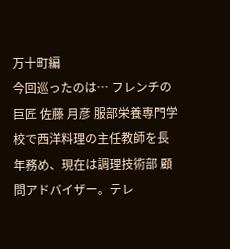万十町編
今回巡ったのは… フレンチの巨匠 佐藤 月彦 服部栄養専門学校で西洋料理の主任教師を長年務め、現在は調理技術部 顧問アドバイザー。テレ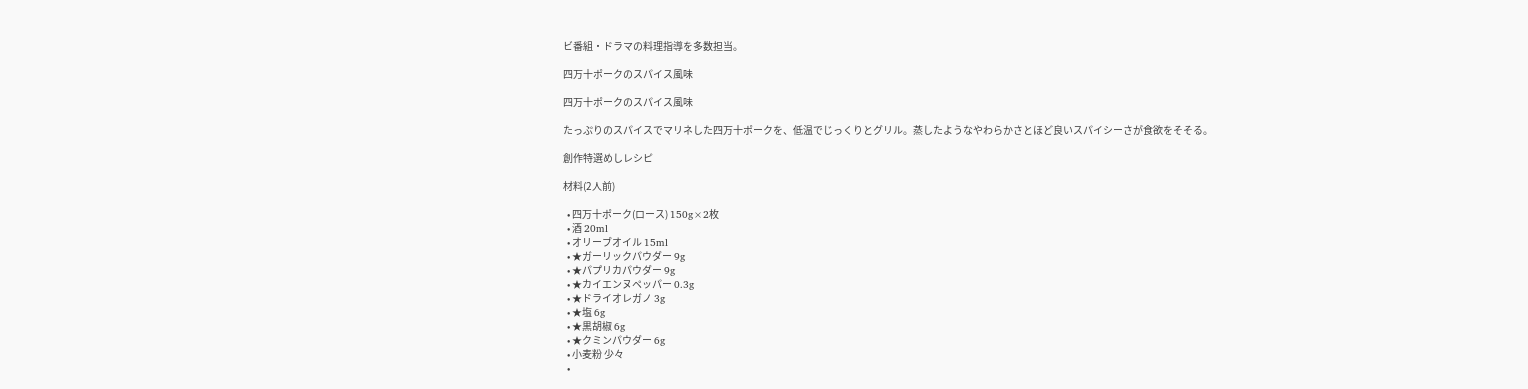ビ番組・ドラマの料理指導を多数担当。

四万十ポークのスパイス風味

四万十ポークのスパイス風味

たっぷりのスパイスでマリネした四万十ポークを、低温でじっくりとグリル。蒸したようなやわらかさとほど良いスパイシーさが食欲をそそる。

創作特選めしレシピ

材料(2人前)

  • 四万十ポーク(ロース) 150g×2枚
  • 酒 20ml
  • オリーブオイル 15ml
  • ★ガーリックパウダー 9g
  • ★パプリカパウダー 9g
  • ★カイエンヌペッパー 0.3g
  • ★ドライオレガノ 3g
  • ★塩 6g
  • ★黒胡椒 6g
  • ★クミンパウダー 6g
  • 小麦粉 少々
  •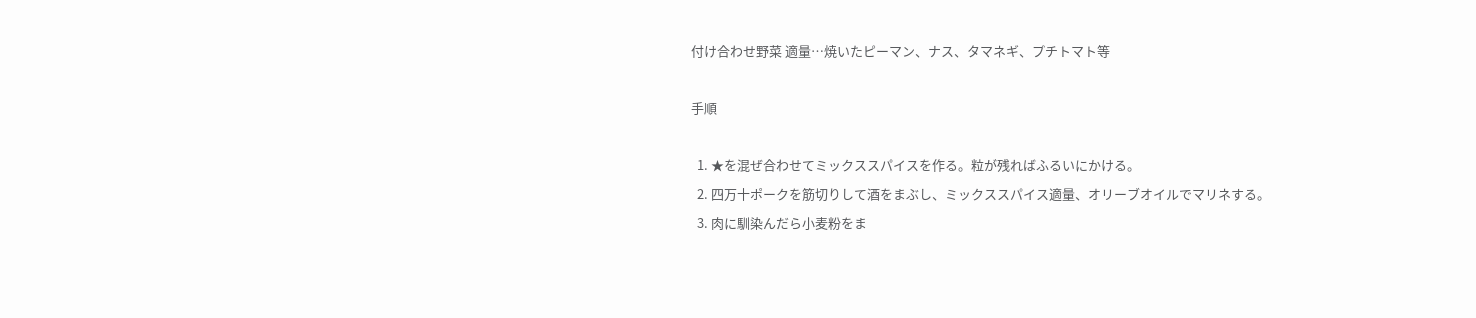付け合わせ野菜 適量…焼いたピーマン、ナス、タマネギ、プチトマト等

手順

  1. ★を混ぜ合わせてミックススパイスを作る。粒が残ればふるいにかける。
  2. 四万十ポークを筋切りして酒をまぶし、ミックススパイス適量、オリーブオイルでマリネする。
  3. 肉に馴染んだら小麦粉をま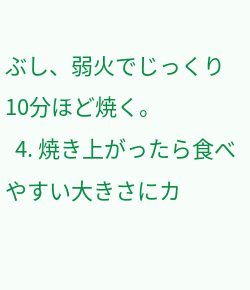ぶし、弱火でじっくり10分ほど焼く。
  4. 焼き上がったら食べやすい大きさにカ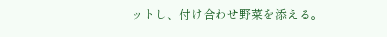ットし、付け合わせ野菜を添える。